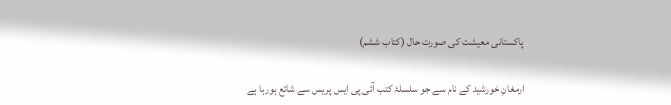پاکستانی معیشت کی صورت حال (کتاب ششم)

ارمغانِ خورشید کے نام سے جو سلسلۂ کتب آئی پی ایس پریس سے شائع ہورہا ہے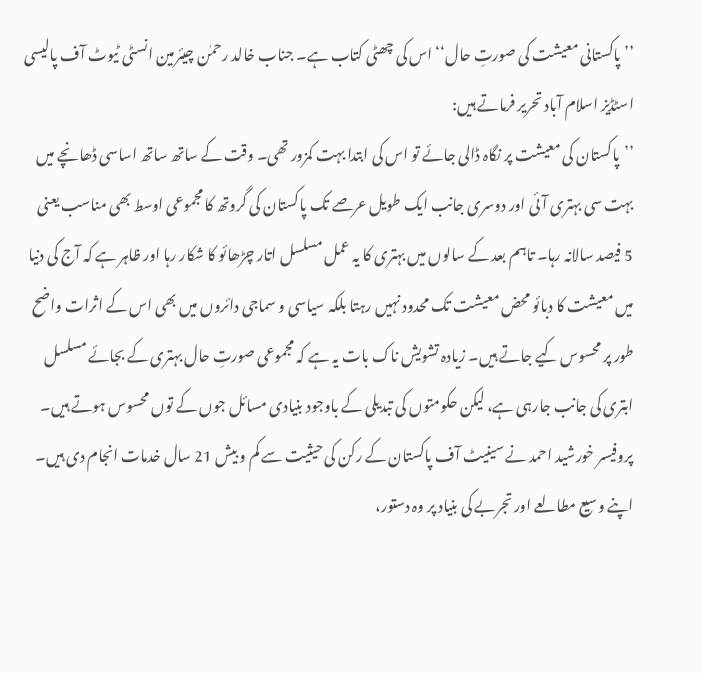’’پاکستانی معیشت کی صورتِ حال‘‘ اس کی چھٹی کتاب ہے۔ جناب خالد رحمٰن چیئرمین انسٹی ٹیوٹ آف پالیسی اسٹڈیز اسلام آباد تحریر فرماتے ہیں:
’’پاکستان کی معیشت پر نگاہ ڈالی جائے تو اس کی ابتدا بہت کمزور تھی۔ وقت کے ساتھ ساتھ اساسی ڈھانچے میں بہت سی بہتری آئی اور دوسری جانب ایک طویل عرصے تک پاکستان کی گروتھ کا مجموعی اوسط بھی مناسب یعنی 5 فیصد سالانہ رہا۔ تاہم بعد کے سالوں میں بہتری کا یہ عمل مسلسل اتار چڑھائو کا شکار رہا اور ظاہر ہے کہ آج کی دنیا میں معیشت کا دبائو محض معیشت تک محدود نہیں رہتا بلکہ سیاسی و سماجی دائروں میں بھی اس کے اثرات واضح طور پر محسوس کیے جاتے ہیں۔ زیادہ تشویش ناک بات یہ ہے کہ مجموعی صورتِ حال بہتری کے بجائے مسلسل ابتری کی جانب جارہی ہے، لیکن حکومتوں کی تبدیلی کے باوجود بنیادی مسائل جوں کے توں محسوس ہوتے ہیں۔
پروفیسر خورشید احمد نے سینیٹ آف پاکستان کے رکن کی حیثیت سے کم و بیش 21 سال خدمات انجام دی ہیں۔ اپنے وسیع مطالعے اور تجربے کی بنیاد پر وہ دستور،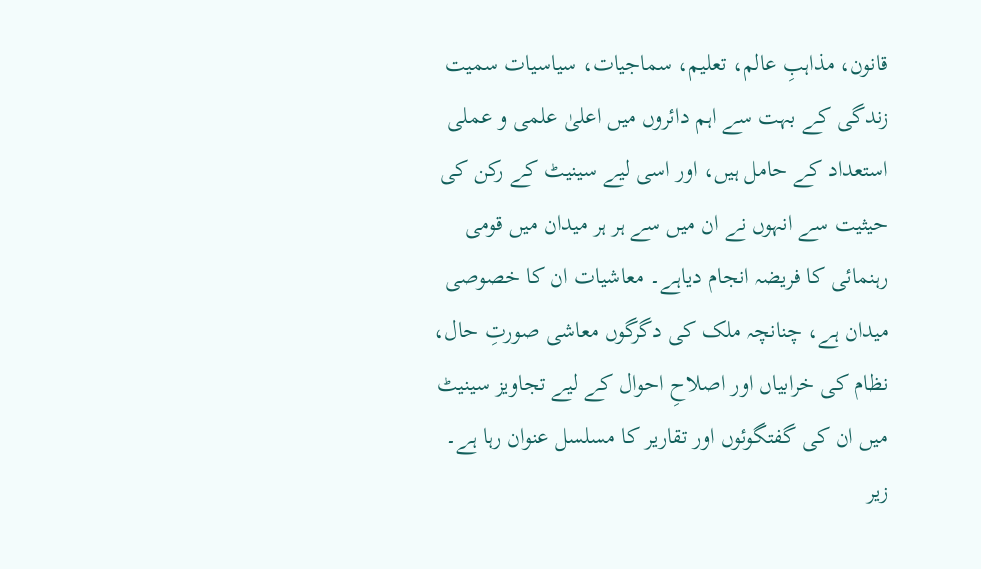قانون، مذاہبِ عالم، تعلیم، سماجیات، سیاسیات سمیت زندگی کے بہت سے اہم دائروں میں اعلیٰ علمی و عملی استعداد کے حامل ہیں، اور اسی لیے سینیٹ کے رکن کی حیثیت سے انہوں نے ان میں سے ہر ہر میدان میں قومی رہنمائی کا فریضہ انجام دیاہے۔ معاشیات ان کا خصوصی میدان ہے، چنانچہ ملک کی دگرگوں معاشی صورتِ حال، نظام کی خرابیاں اور اصلاحِ احوال کے لیے تجاویز سینیٹ میں ان کی گفتگوئوں اور تقاریر کا مسلسل عنوان رہا ہے۔ زیر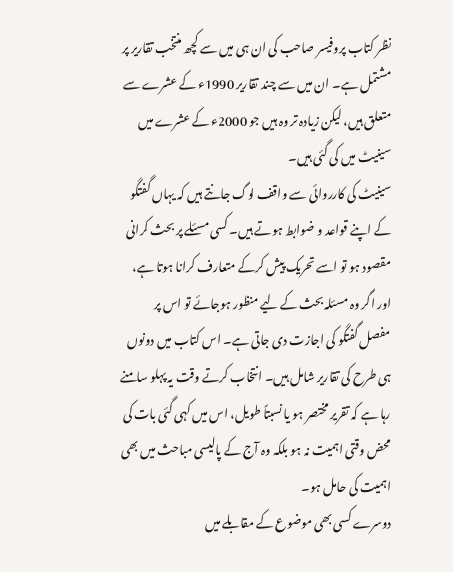نظر کتاب پروفیسر صاحب کی ان ہی میں سے کچھ منتخب تقاریر پر مشتمل ہے۔ ان میں سے چند تقاریر 1990ء کے عشرے سے متعلق ہیں، لیکن زیادہ تر وہ ہیں جو 2000ء کے عشرے میں سینیٹ میں کی گئی ہیں۔
سینیٹ کی کارروائی سے واقف لوگ جانتے ہیں کہ یہاں گفتگو کے اپنے قواعد و ضوابط ہوتے ہیں۔ کسی مسئلے پر بحث کرانی مقصود ہو تو اسے تحریک پیش کرکے متعارف کرانا ہوتا ہے، اور اگر وہ مسئلہ بحث کے لیے منظور ہوجائے تو اس پر مفصل گفتگو کی اجازت دی جاتی ہے۔ اس کتاب میں دونوں ہی طرح کی تقاریر شامل ہیں۔ انتخاب کرتے وقت یہ پہلو سامنے رہا ہے کہ تقریر مختصر ہو یا نسبتاً طویل، اس میں کہی گئی بات کی محض وقتی اہمیت نہ ہو بلکہ وہ آج کے پالیسی مباحث میں بھی اہمیت کی حامل ہو۔
دوسرے کسی بھی موضوع کے مقابلے میں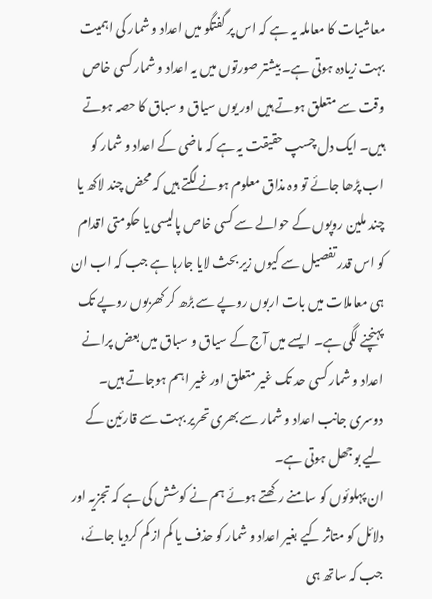معاشیات کا معاملہ یہ ہے کہ اس پر گفتگو میں اعداد و شمار کی اہمیت بہت زیادہ ہوتی ہے۔ بیشتر صورتوں میں یہ اعداد و شمار کسی خاص وقت سے متعلق ہوتے ہیں اور یوں سیاق و سباق کا حصہ ہوتے ہیں۔ ایک دل چسپ حقیقت یہ ہے کہ ماضی کے اعداد و شمار کو اب پڑھا جائے تو وہ مذاق معلوم ہونے لگتے ہیں کہ محض چند لاکھ یا چند ملین روپوں کے حوالے سے کسی خاص پالیسی یا حکومتی اقدام کو اس قدر تفصیل سے کیوں زیر بحث لایا جارہا ہے جب کہ اب ان ہی معاملات میں بات اربوں روپے سے بڑھ کر کھربوں روپے تک پہنچنے لگی ہے۔ ایسے میں آج کے سیاق و سباق میں بعض پرانے اعداد و شمار کسی حد تک غیر متعلق اور غیر اہم ہوجاتے ہیں۔ دوسری جانب اعداد و شمار سے بھری تحریر بہت سے قارئین کے لیے بوجھل ہوتی ہے۔
ان پہلوئوں کو سامنے رکھتے ہوئے ہم نے کوشش کی ہے کہ تجزیہ اور دلائل کو متاثر کیے بغیر اعداد و شمار کو حذف یا کم از کم کردیا جائے، جب کہ ساتھ ہی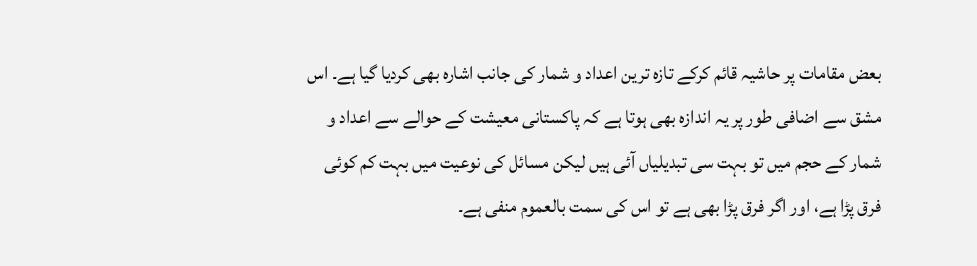بعض مقامات پر حاشیہ قائم کرکے تازہ ترین اعداد و شمار کی جانب اشارہ بھی کردیا گیا ہے۔ اس مشق سے اضافی طور پر یہ اندازہ بھی ہوتا ہے کہ پاکستانی معیشت کے حوالے سے اعداد و شمار کے حجم میں تو بہت سی تبدیلیاں آئی ہیں لیکن مسائل کی نوعیت میں بہت کم کوئی فرق پڑا ہے، اور اگر فرق پڑا بھی ہے تو اس کی سمت بالعموم منفی ہے۔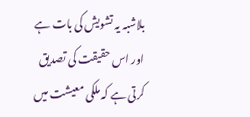بلاشبہ یہ تشویش کی بات ہے اور اس حقیقت کی تصدیق کرتی ہے کہ ملکی معیشت میں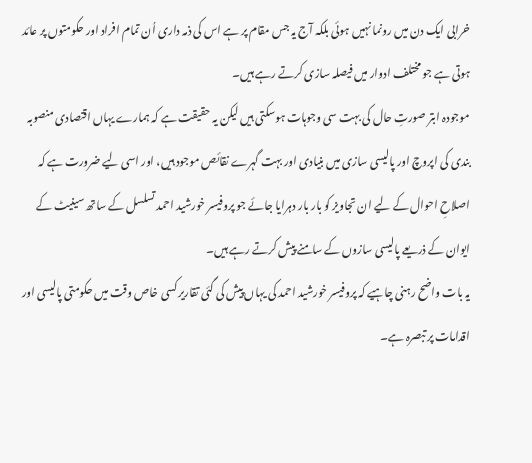خرابی ایک دن میں رونما نہیں ہوئی بلکہ آج یہ جس مقام پر ہے اس کی ذمہ داری اُن تمام افراد اور حکومتوں پر عائد ہوتی ہے جو مختلف ادوار میں فیصلہ سازی کرتے رہے ہیں۔
موجودہ ابتر صورتِ حال کی بہت سی وجوہات ہوسکتی ہیں لیکن یہ حقیقت ہے کہ ہمارے یہاں اقتصادی منصوبہ بندی کی اپروچ اور پالیسی سازی میں بنیادی اور بہت گہرے نقائص موجود ہیں، اور اسی لیے ضرورت ہے کہ اصلاحِ احوال کے لیے ان تجاویز کو بار بار دہرایا جائے جو پروفیسر خورشید احمد تسلسل کے ساتھ سینیٹ کے ایوان کے ذریعے پالیسی سازوں کے سامنے پیش کرتے رہے ہیں۔
یہ بات واضح رہنی چاہیے کہ پروفیسر خورشید احمد کی یہاں پیش کی گئی تقاریر کسی خاص وقت میں حکومتی پالیسی اور اقدامات پر تبصرہ ہے۔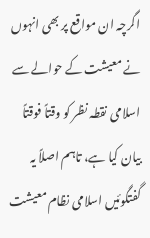اگرچہ ان مواقع پر بھی انہوں نے معیشت کے حوالے سے اسلامی نقطہ نظر کو وقتاً فوقتاً بیان کیا ہے، تاہم اصلاً یہ گفتگوئیں اسلامی نظام معیشت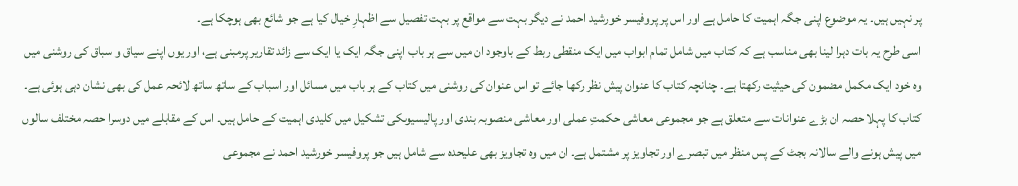پر نہیں ہیں۔ یہ موضوع اپنی جگہ اہمیت کا حامل ہے اور اس پر پروفیسر خورشید احمد نے دیگر بہت سے مواقع پر بہت تفصیل سے اظہارِ خیال کیا ہے جو شائع بھی ہوچکا ہے۔
اسی طرح یہ بات دہرا لینا بھی مناسب ہے کہ کتاب میں شامل تمام ابواب میں ایک منقطی ربط کے باوجود ان میں سے ہر باب اپنی جگہ ایک یا ایک سے زائد تقاریر پرمبنی ہے، اور یوں اپنے سیاق و سباق کی روشنی میں وہ خود ایک مکمل مضمون کی حیثیت رکھتا ہے۔ چنانچہ کتاب کا عنوان پیش نظر رکھا جائے تو اس عنوان کی روشنی میں کتاب کے ہر باب میں مسائل اور اسباب کے ساتھ ساتھ لائحہ عمل کی بھی نشان دہی ہوئی ہے۔
کتاب کا پہلا حصہ ان بڑے عنوانات سے متعلق ہے جو مجموعی معاشی حکمتِ عملی اور معاشی منصوبہ بندی اور پالیسیوںکی تشکیل میں کلیدی اہمیت کے حامل ہیں۔ اس کے مقابلے میں دوسرا حصہ مختلف سالوں میں پیش ہونے والے سالانہ بجٹ کے پس منظر میں تبصرے اور تجاویز پر مشتمل ہے۔ ان میں وہ تجاویز بھی علیحدہ سے شامل ہیں جو پروفیسر خورشید احمد نے مجموعی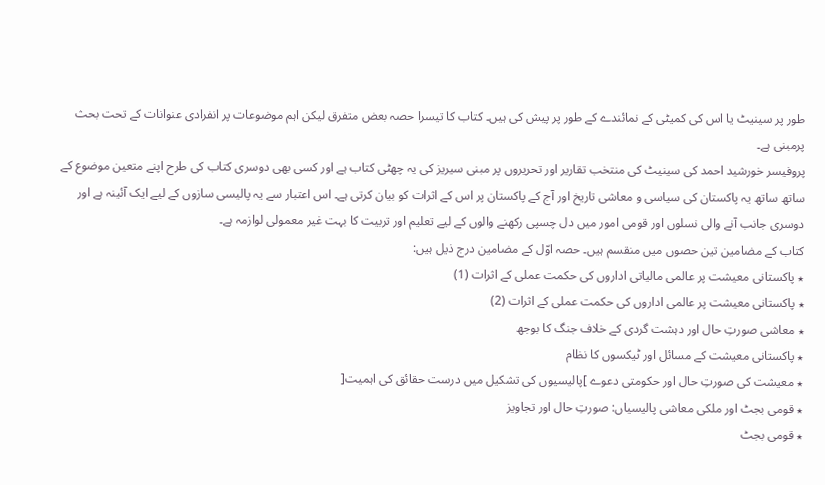طور پر سینیٹ یا اس کی کمیٹی کے نمائندے کے طور پر پیش کی ہیں۔ کتاب کا تیسرا حصہ بعض متفرق لیکن اہم موضوعات پر انفرادی عنوانات کے تحت بحث پرمبنی ہے۔
پروفیسر خورشید احمد کی سینیٹ کی منتخب تقاریر اور تحریروں پر مبنی سیریز کی یہ چھٹی کتاب ہے اور کسی بھی دوسری کتاب کی طرح اپنے متعین موضوع کے ساتھ ساتھ یہ پاکستان کی سیاسی و معاشی تاریخ اور آج کے پاکستان پر اس کے اثرات کو بیان کرتی ہے۔ اس اعتبار سے یہ پالیسی سازوں کے لیے ایک آئینہ ہے اور دوسری جانب آنے والی نسلوں اور قومی امور میں دل چسپی رکھنے والوں کے لیے تعلیم اور تربیت کا بہت غیر معمولی لوازمہ ہے۔
کتاب کے مضامین تین حصوں میں منقسم ہیں۔ حصہ اوّل کے مضامین درج ذیل ہیں:
٭ پاکستانی معیشت پر عالمی مالیاتی اداروں کی حکمت عملی کے اثرات (1)
٭ پاکستانی معیشت پر عالمی اداروں کی حکمت عملی کے اثرات (2)
٭ معاشی صورتِ حال اور دہشت گردی کے خلاف جنگ کا بوجھ
٭ پاکستانی معیشت کے مسائل اور ٹیکسوں کا نظام
٭ معیشت کی صورتِ حال اور حکومتی دعوے ]پالیسیوں کی تشکیل میں درست حقائق کی اہمیت[
٭ قومی بجٹ اور ملکی معاشی پالیسیاں: صورتِ حال اور تجاویز
٭ قومی بجٹ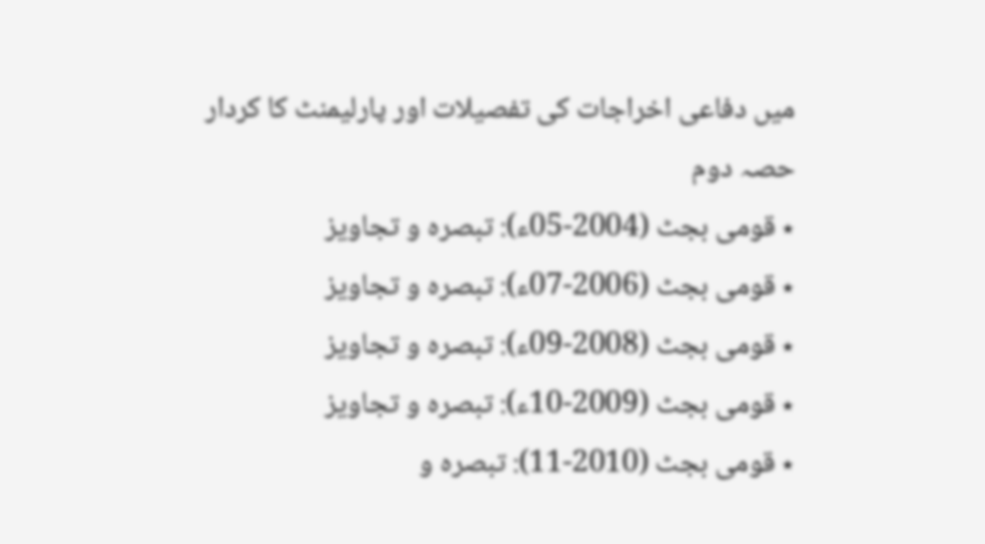میں دفاعی اخراجات کی تفصیلات اور پارلیمنٹ کا کردار
حصہ دوم
٭ قومی بجٹ (2004-05ء): تبصرہ و تجاویز
٭ قومی بجٹ (2006-07ء): تبصرہ و تجاویز
٭ قومی بجٹ (2008-09ء): تبصرہ و تجاویز
٭ قومی بجٹ (2009-10ء): تبصرہ و تجاویز
٭ قومی بجٹ (2010-11): تبصرہ و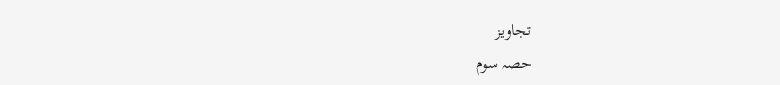تجاویز
حصہ سوم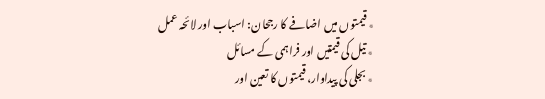٭ قیمتوں میں اضافے کا رجحان: اسباب اور لائحہ عمل
٭ تیل کی قیمتیں اور فراہمی کے مسائل
٭ بجلی کی پیداوار، قیمتوں کا تعین اور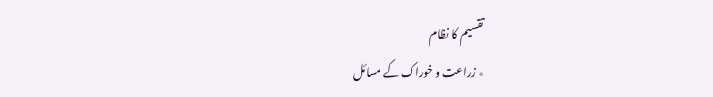تقسیم کا نظام
٭ زراعت و خوراک کے مسائل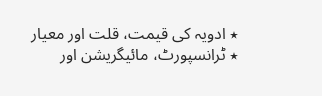٭ ادویہ کی قیمت، قلت اور معیار
٭ ٹرانسپورٹ، مائیگریشن اور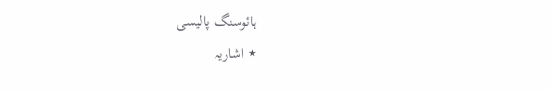ہائوسنگ پالیسی
٭ اشاریہ